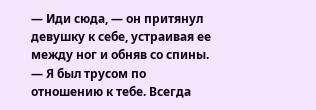— Иди сюда, — он притянул девушку к себе, устраивая ее между ног и обняв со спины. — Я был трусом по отношению к тебе. Всегда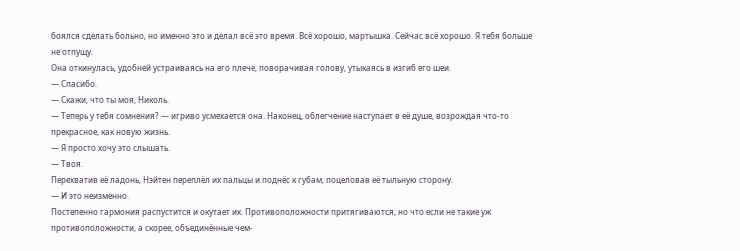боялся сделать больно, но именно это и делал всё это время. Всё хорошо, мартышка. Сейчас всё хорошо. Я тебя больше не отпущу.
Она откинулась, удобней устраиваясь на его плече, поворачивая голову, утыкаясь в изгиб его шеи.
— Спасибо.
— Скажи, что ты моя, Николь.
— Теперь у тебя сомнения? — игриво усмехается она. Наконец, облегчение наступает в её душе, возрождая что-то прекрасное, как новую жизнь.
— Я просто хочу это слышать.
— Твоя.
Перехватив её ладонь, Нэйтен переплёл их пальцы и поднёс к губам, поцеловав её тыльную сторону.
— И это неизменно.
Постепенно гармония распустится и окутает их. Противоположности притягиваются, но что если не такие уж противоположности, а скорее, объединённые чем-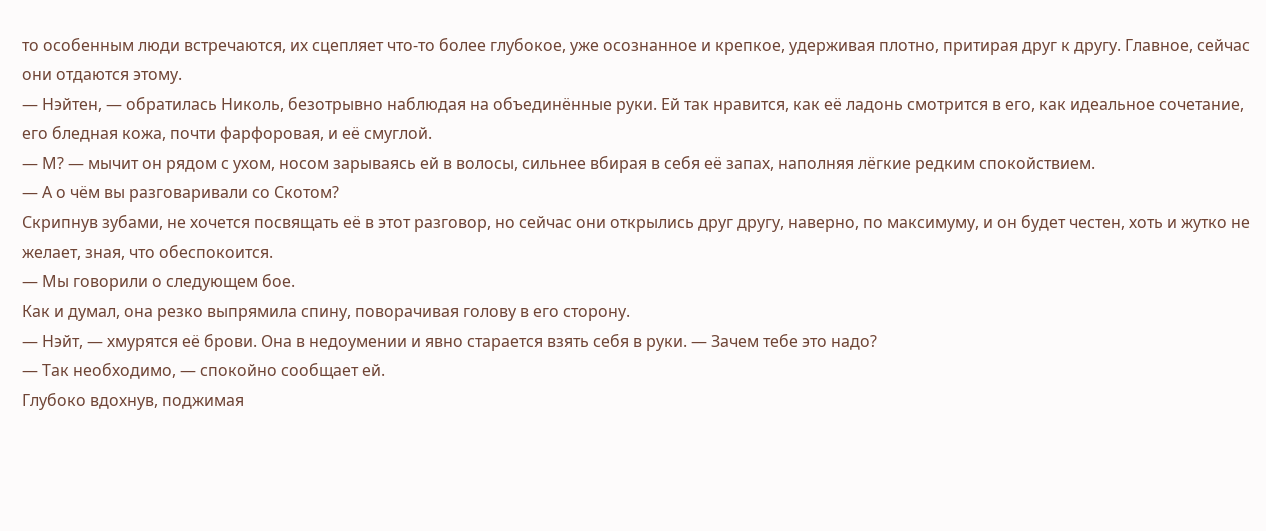то особенным люди встречаются, их сцепляет что-то более глубокое, уже осознанное и крепкое, удерживая плотно, притирая друг к другу. Главное, сейчас они отдаются этому.
— Нэйтен, — обратилась Николь, безотрывно наблюдая на объединённые руки. Ей так нравится, как её ладонь смотрится в его, как идеальное сочетание, его бледная кожа, почти фарфоровая, и её смуглой.
— М? — мычит он рядом с ухом, носом зарываясь ей в волосы, сильнее вбирая в себя её запах, наполняя лёгкие редким спокойствием.
— А о чём вы разговаривали со Скотом?
Скрипнув зубами, не хочется посвящать её в этот разговор, но сейчас они открылись друг другу, наверно, по максимуму, и он будет честен, хоть и жутко не желает, зная, что обеспокоится.
— Мы говорили о следующем бое.
Как и думал, она резко выпрямила спину, поворачивая голову в его сторону.
— Нэйт, — хмурятся её брови. Она в недоумении и явно старается взять себя в руки. — Зачем тебе это надо?
— Так необходимо, — спокойно сообщает ей.
Глубоко вдохнув, поджимая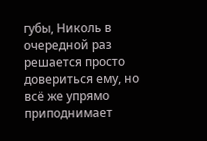губы, Николь в очередной раз решается просто довериться ему, но всё же упрямо приподнимает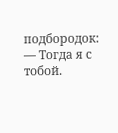подбородок:
— Тогда я с тобой.